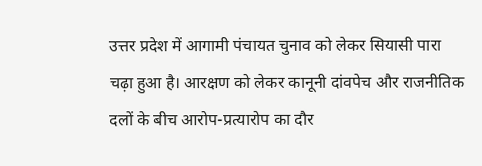उत्तर प्रदेश में आगामी पंचायत चुनाव को लेकर सियासी पारा चढ़ा हुआ है। आरक्षण को लेकर कानूनी दांवपेच और राजनीतिक दलों के बीच आरोप-प्रत्यारोप का दौर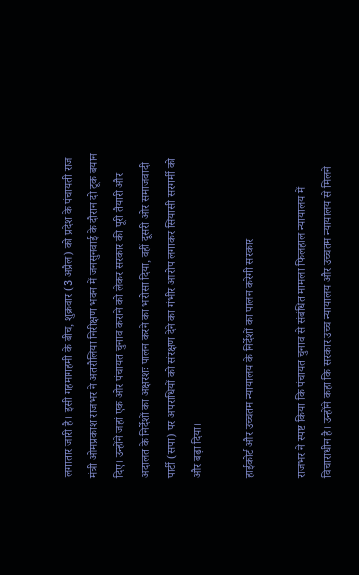लगातार जारी है। इसी गहमागहमी के बीच, शुक्रवार (3 अप्रैल) को प्रदेश के पंचायती राज मंत्री ओमप्रकाश राजभर ने अतरौलिया निरीक्षण भवन में जनसुनवाई के दौरान दो टूक बयान दिए। उन्होंने जहां एक ओर पंचायत चुनाव कराने को लेकर सरकार की पूरी तैयारी और अदालत के निर्देशों का अक्षरशः पालन करने का भरोसा दिया, वहीं दूसरी ओर समाजवादी पार्टी (सपा) पर अपराधियों को संरक्षण देने का गंभीर आरोप लगाकर सियासी सरगर्मी को और बढ़ा दिया।

हाईकोर्ट और उच्चतम न्यायालय के निर्देशों का पालन करेगी सरकार

राजभर ने स्पष्ट किया कि पंचायत चुनाव से संबंधित मामला फिलहाल न्यायालय में विचाराधीन है। उन्होंने कहा कि सरकार उच्च न्यायालय और उच्चतम न्यायालय से मिलने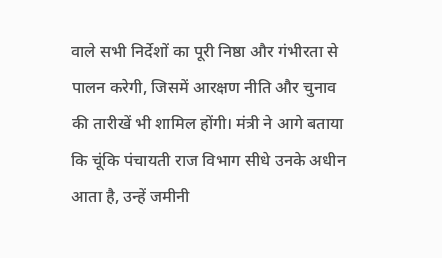वाले सभी निर्देशों का पूरी निष्ठा और गंभीरता से पालन करेगी, जिसमें आरक्षण नीति और चुनाव की तारीखें भी शामिल होंगी। मंत्री ने आगे बताया कि चूंकि पंचायती राज विभाग सीधे उनके अधीन आता है, उन्हें जमीनी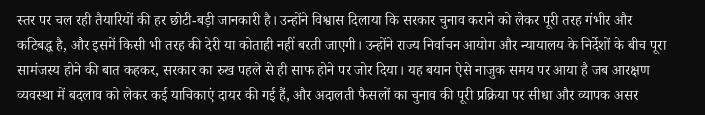स्तर पर चल रही तैयारियों की हर छोटी-बड़ी जानकारी है। उन्होंने विश्वास दिलाया कि सरकार चुनाव कराने को लेकर पूरी तरह गंभीर और कटिबद्ध है, और इसमें किसी भी तरह की देरी या कोताही नहीं बरती जाएगी। उन्होंने राज्य निर्वाचन आयोग और न्यायालय के निर्देशों के बीच पूरा सामंजस्य होने की बात कहकर, सरकार का रुख पहले से ही साफ होने पर जोर दिया। यह बयान ऐसे नाजुक समय पर आया है जब आरक्षण व्यवस्था में बदलाव को लेकर कई याचिकाएं दायर की गई हैं, और अदालती फैसलों का चुनाव की पूरी प्रक्रिया पर सीधा और व्यापक असर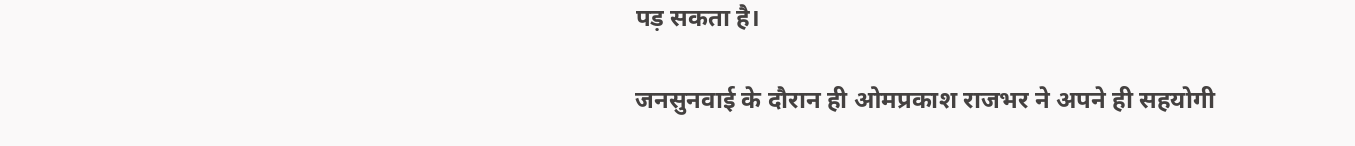पड़ सकता है।

जनसुनवाई के दौरान ही ओमप्रकाश राजभर ने अपने ही सहयोगी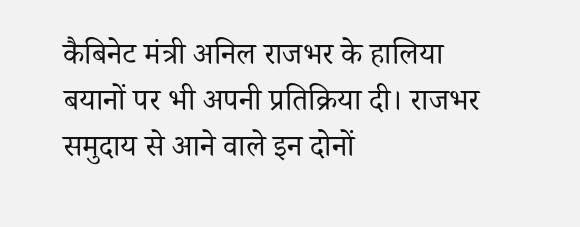कैबिनेट मंत्री अनिल राजभर के हालिया बयानों पर भी अपनी प्रतिक्रिया दी। राजभर समुदाय से आने वाले इन दोनों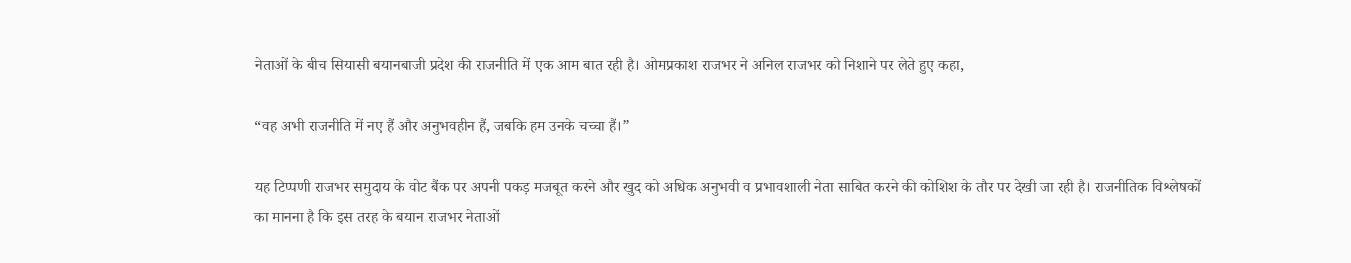नेताओं के बीच सियासी बयानबाजी प्रदेश की राजनीति में एक आम बात रही है। ओमप्रकाश राजभर ने अनिल राजभर को निशाने पर लेते हुए कहा,

“वह अभी राजनीति में नए हैं और अनुभवहीन हैं, जबकि हम उनके चच्चा हैं।”

यह टिप्पणी राजभर समुदाय के वोट बैंक पर अपनी पकड़ मजबूत करने और खुद को अधिक अनुभवी व प्रभावशाली नेता साबित करने की कोशिश के तौर पर देखी जा रही है। राजनीतिक विश्लेषकों का मानना है कि इस तरह के बयान राजभर नेताओं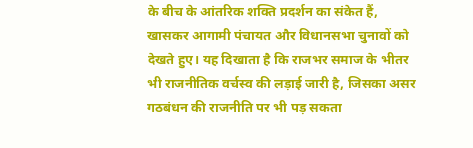के बीच के आंतरिक शक्ति प्रदर्शन का संकेत हैं, खासकर आगामी पंचायत और विधानसभा चुनावों को देखते हुए। यह दिखाता है कि राजभर समाज के भीतर भी राजनीतिक वर्चस्व की लड़ाई जारी है, जिसका असर गठबंधन की राजनीति पर भी पड़ सकता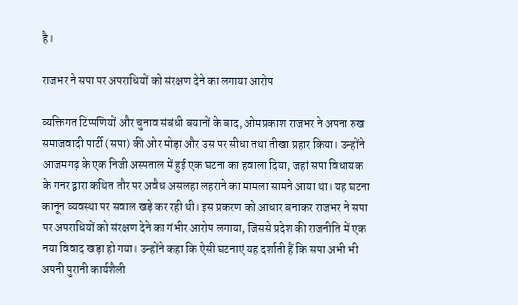है।

राजभर ने सपा पर अपराधियों को संरक्षण देने का लगाया आरोप

व्यक्तिगत टिप्पणियों और चुनाव संबंधी बयानों के बाद, ओमप्रकाश राजभर ने अपना रुख समाजवादी पार्टी (सपा) की ओर मोड़ा और उस पर सीधा तथा तीखा प्रहार किया। उन्होंने आजमगढ़ के एक निजी अस्पताल में हुई एक घटना का हवाला दिया, जहां सपा विधायक के गनर द्वारा कथित तौर पर अवैध असलहा लहराने का मामला सामने आया था। यह घटना कानून व्यवस्था पर सवाल खड़े कर रही थी। इस प्रकरण को आधार बनाकर राजभर ने सपा पर अपराधियों को संरक्षण देने का गंभीर आरोप लगाया, जिससे प्रदेश की राजनीति में एक नया विवाद खड़ा हो गया। उन्होंने कहा कि ऐसी घटनाएं यह दर्शाती हैं कि सपा अभी भी अपनी पुरानी कार्यशैली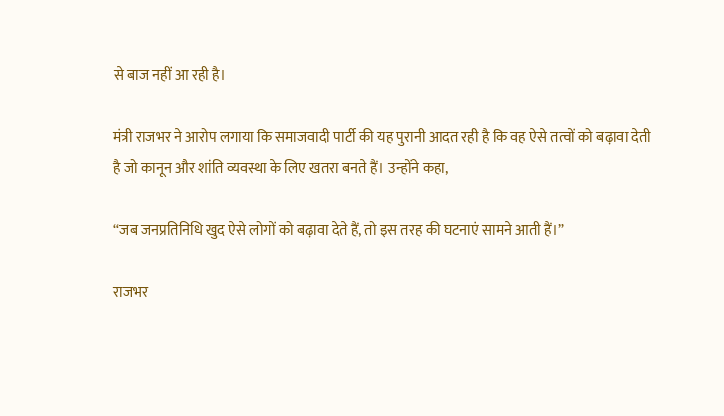से बाज नहीं आ रही है।

मंत्री राजभर ने आरोप लगाया कि समाजवादी पार्टी की यह पुरानी आदत रही है कि वह ऐसे तत्वों को बढ़ावा देती है जो कानून और शांति व्यवस्था के लिए खतरा बनते हैं। उन्होंने कहा,

“जब जनप्रतिनिधि खुद ऐसे लोगों को बढ़ावा देते हैं, तो इस तरह की घटनाएं सामने आती हैं।”

राजभर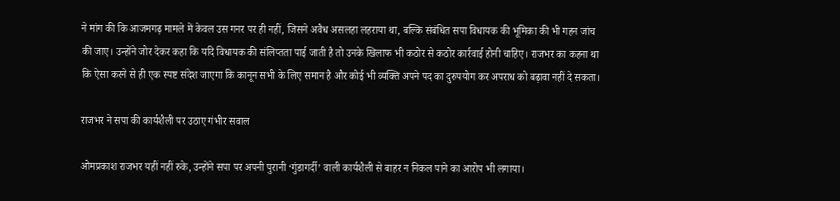ने मांग की कि आजमगढ़ मामले में केवल उस गनर पर ही नहीं, जिसने अवैध असलहा लहराया था, बल्कि संबंधित सपा विधायक की भूमिका की भी गहन जांच की जाए। उन्होंने जोर देकर कहा कि यदि विधायक की संलिप्तता पाई जाती है तो उनके खिलाफ भी कठोर से कठोर कार्रवाई होनी चाहिए। राजभर का कहना था कि ऐसा करने से ही एक स्पष्ट संदेश जाएगा कि कानून सभी के लिए समान है और कोई भी व्यक्ति अपने पद का दुरुपयोग कर अपराध को बढ़ावा नहीं दे सकता।

राजभर ने सपा की कार्यशैली पर उठाए गंभीर सवाल

ओमप्रकाश राजभर यहीं नहीं रुके, उन्होंने सपा पर अपनी पुरानी ‘गुंडागर्दी’ वाली कार्यशैली से बाहर न निकल पाने का आरोप भी लगाया।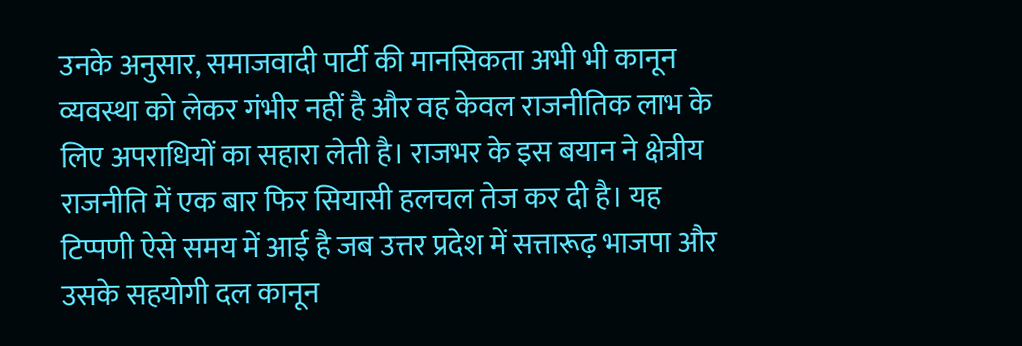उनके अनुसार, समाजवादी पार्टी की मानसिकता अभी भी कानून व्यवस्था को लेकर गंभीर नहीं है और वह केवल राजनीतिक लाभ के लिए अपराधियों का सहारा लेती है। राजभर के इस बयान ने क्षेत्रीय राजनीति में एक बार फिर सियासी हलचल तेज कर दी है। यह टिप्पणी ऐसे समय में आई है जब उत्तर प्रदेश में सत्तारूढ़ भाजपा और उसके सहयोगी दल कानून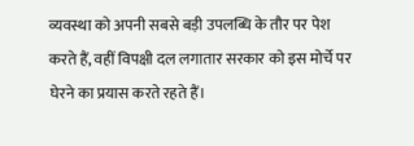व्यवस्था को अपनी सबसे बड़ी उपलब्धि के तौर पर पेश करते हैं, वहीं विपक्षी दल लगातार सरकार को इस मोर्चे पर घेरने का प्रयास करते रहते हैं।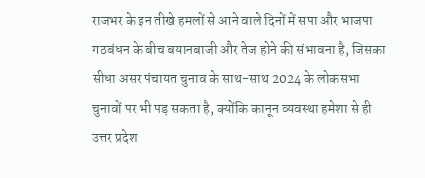राजभर के इन तीखे हमलों से आने वाले दिनों में सपा और भाजपा गठबंधन के बीच बयानबाजी और तेज होने की संभावना है, जिसका सीधा असर पंचायत चुनाव के साथ-साथ 2024 के लोकसभा चुनावों पर भी पड़ सकता है, क्योंकि कानून व्यवस्था हमेशा से ही उत्तर प्रदेश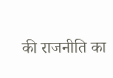की राजनीति का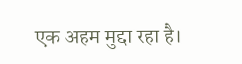एक अहम मुद्दा रहा है।